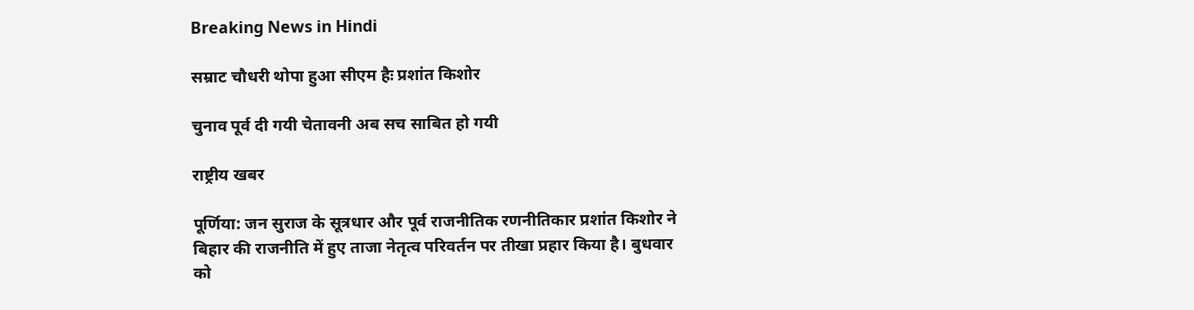Breaking News in Hindi

सम्राट चौधरी थोपा हुआ सीएम हैः प्रशांत किशोर

चुनाव पूर्व दी गयी चेतावनी अब सच साबित हो गयी

राष्ट्रीय खबर

पूर्णिया: जन सुराज के सूत्रधार और पूर्व राजनीतिक रणनीतिकार प्रशांत किशोर ने बिहार की राजनीति में हुए ताजा नेतृत्व परिवर्तन पर तीखा प्रहार किया है। बुधवार को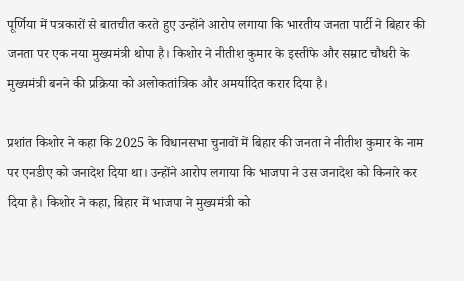पूर्णिया में पत्रकारों से बातचीत करते हुए उन्होंने आरोप लगाया कि भारतीय जनता पार्टी ने बिहार की जनता पर एक नया मुख्यमंत्री थोपा है। किशोर ने नीतीश कुमार के इस्तीफे और सम्राट चौधरी के मुख्यमंत्री बनने की प्रक्रिया को अलोकतांत्रिक और अमर्यादित करार दिया है।

प्रशांत किशोर ने कहा कि 2025 के विधानसभा चुनावों में बिहार की जनता ने नीतीश कुमार के नाम पर एनडीए को जनादेश दिया था। उन्होंने आरोप लगाया कि भाजपा ने उस जनादेश को किनारे कर दिया है। किशोर ने कहा, बिहार में भाजपा ने मुख्यमंत्री को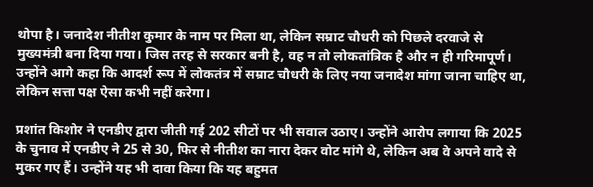थोपा है। जनादेश नीतीश कुमार के नाम पर मिला था, लेकिन सम्राट चौधरी को पिछले दरवाजे से मुख्यमंत्री बना दिया गया। जिस तरह से सरकार बनी है, वह न तो लोकतांत्रिक है और न ही गरिमापूर्ण। उन्होंने आगे कहा कि आदर्श रूप में लोकतंत्र में सम्राट चौधरी के लिए नया जनादेश मांगा जाना चाहिए था, लेकिन सत्ता पक्ष ऐसा कभी नहीं करेगा।

प्रशांत किशोर ने एनडीए द्वारा जीती गई 202 सीटों पर भी सवाल उठाए। उन्होंने आरोप लगाया कि 2025 के चुनाव में एनडीए ने 25 से 30, फिर से नीतीश का नारा देकर वोट मांगे थे, लेकिन अब वे अपने वादे से मुकर गए हैं। उन्होंने यह भी दावा किया कि यह बहुमत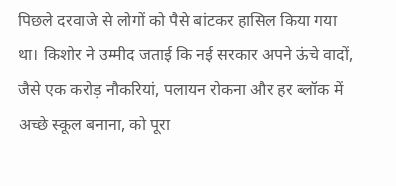पिछले दरवाजे से लोगों को पैसे बांटकर हासिल किया गया था। किशोर ने उम्मीद जताई कि नई सरकार अपने ऊंचे वादों, जैसे एक करोड़ नौकरियां, पलायन रोकना और हर ब्लॉक में अच्छे स्कूल बनाना, को पूरा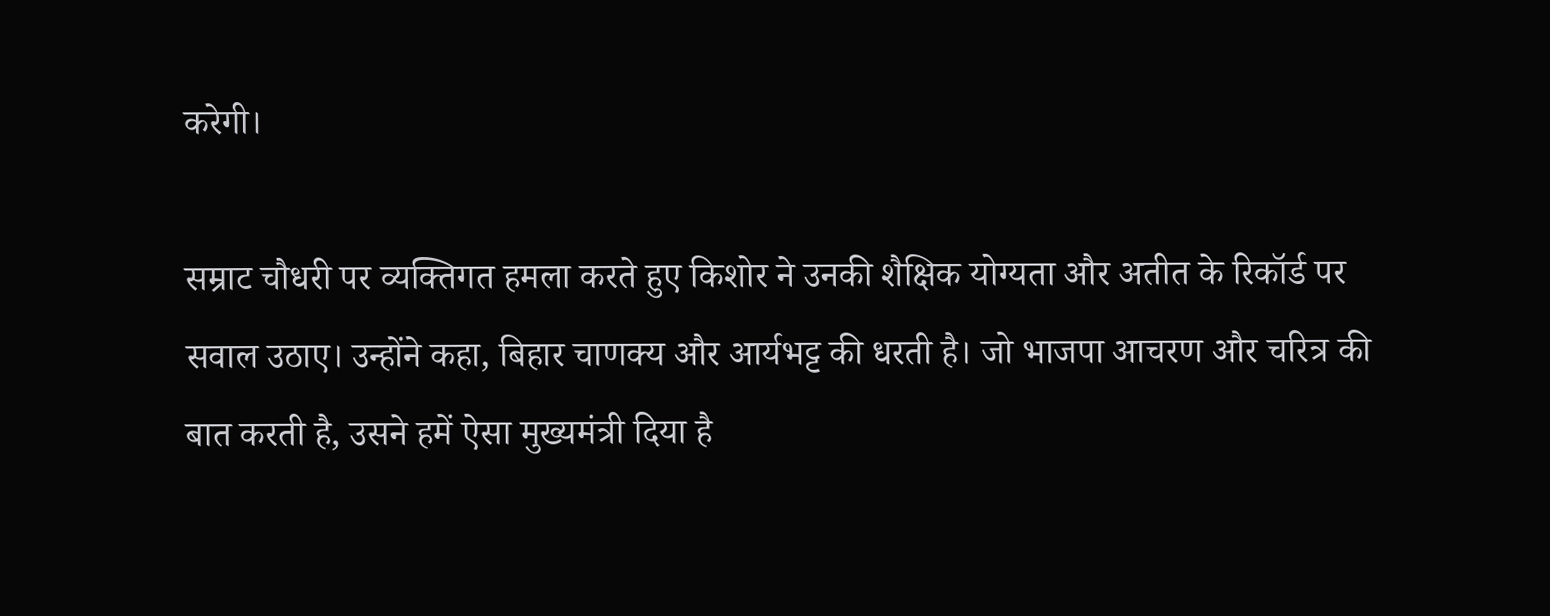करेगी।

सम्राट चौधरी पर व्यक्तिगत हमला करते हुए किशोर ने उनकी शैक्षिक योग्यता और अतीत के रिकॉर्ड पर सवाल उठाए। उन्होंने कहा, बिहार चाणक्य और आर्यभट्ट की धरती है। जो भाजपा आचरण और चरित्र की बात करती है, उसने हमें ऐसा मुख्यमंत्री दिया है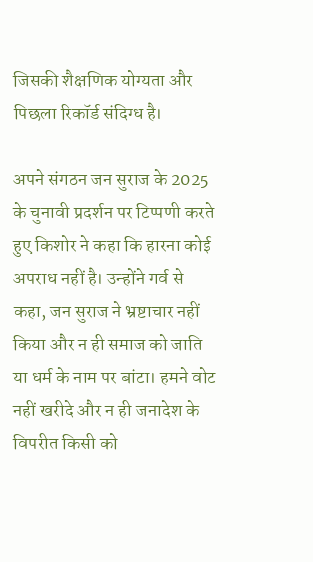जिसकी शैक्षणिक योग्यता और पिछला रिकॉर्ड संदिग्ध है।

अपने संगठन जन सुराज के 2025 के चुनावी प्रदर्शन पर टिप्पणी करते हुए किशोर ने कहा कि हारना कोई अपराध नहीं है। उन्होंने गर्व से कहा, जन सुराज ने भ्रष्टाचार नहीं किया और न ही समाज को जाति या धर्म के नाम पर बांटा। हमने वोट नहीं खरीदे और न ही जनादेश के विपरीत किसी को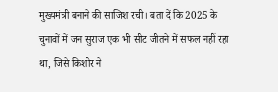मुख्यमंत्री बनाने की साजिश रची। बता दें कि 2025 के चुनावों में जन सुराज एक भी सीट जीतने में सफल नहीं रहा था, जिसे किशोर ने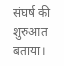संघर्ष की शुरुआत बताया।